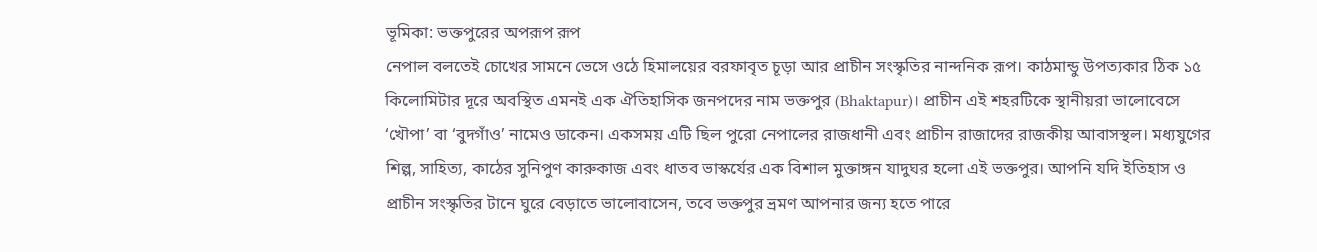ভূমিকা: ভক্তপুরের অপরূপ রূপ
নেপাল বলতেই চোখের সামনে ভেসে ওঠে হিমালয়ের বরফাবৃত চূড়া আর প্রাচীন সংস্কৃতির নান্দনিক রূপ। কাঠমান্ডু উপত্যকার ঠিক ১৫ কিলোমিটার দূরে অবস্থিত এমনই এক ঐতিহাসিক জনপদের নাম ভক্তপুর (Bhaktapur)। প্রাচীন এই শহরটিকে স্থানীয়রা ভালোবেসে ‘খৌপা’ বা ‘বুদগাঁও’ নামেও ডাকেন। একসময় এটি ছিল পুরো নেপালের রাজধানী এবং প্রাচীন রাজাদের রাজকীয় আবাসস্থল। মধ্যযুগের শিল্প, সাহিত্য, কাঠের সুনিপুণ কারুকাজ এবং ধাতব ভাস্কর্যের এক বিশাল মুক্তাঙ্গন যাদুঘর হলো এই ভক্তপুর। আপনি যদি ইতিহাস ও প্রাচীন সংস্কৃতির টানে ঘুরে বেড়াতে ভালোবাসেন, তবে ভক্তপুর ভ্রমণ আপনার জন্য হতে পারে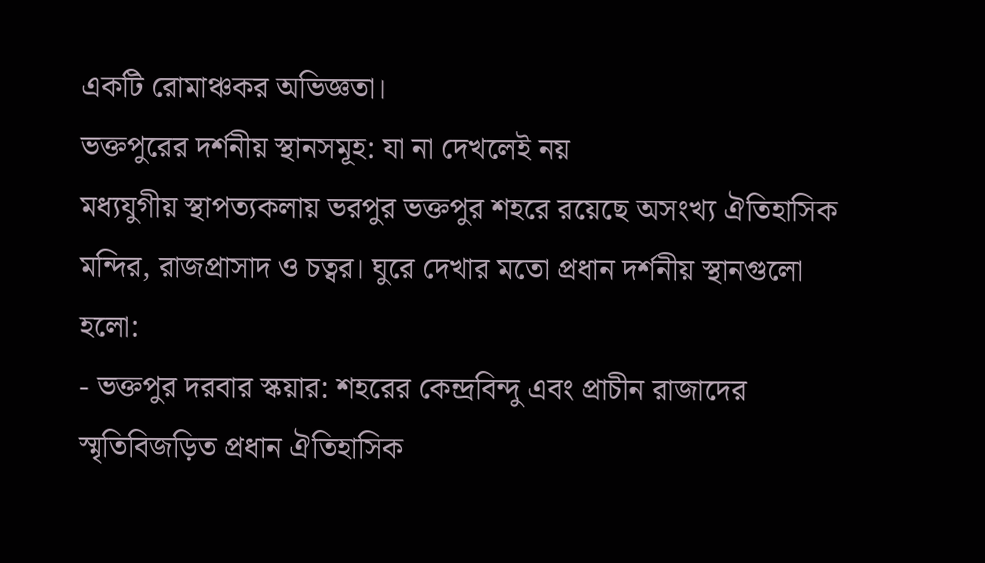একটি রোমাঞ্চকর অভিজ্ঞতা।
ভক্তপুরের দর্শনীয় স্থানসমূহ: যা না দেখলেই নয়
মধ্যযুগীয় স্থাপত্যকলায় ভরপুর ভক্তপুর শহরে রয়েছে অসংখ্য ঐতিহাসিক মন্দির, রাজপ্রাসাদ ও চত্বর। ঘুরে দেখার মতো প্রধান দর্শনীয় স্থানগুলো হলো:
- ভক্তপুর দরবার স্কয়ার: শহরের কেন্দ্রবিন্দু এবং প্রাচীন রাজাদের স্মৃতিবিজড়িত প্রধান ঐতিহাসিক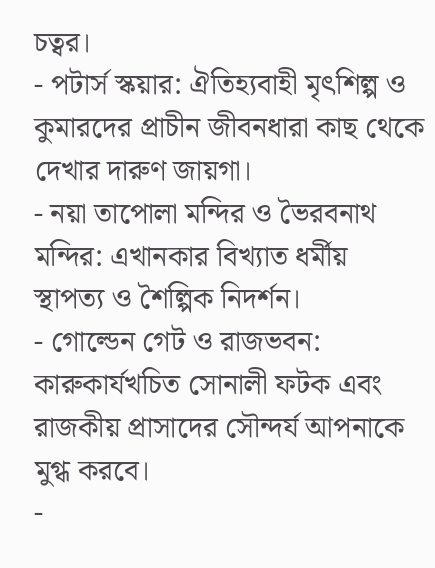চত্বর।
- পটার্স স্কয়ার: ঐতিহ্যবাহী মৃৎশিল্প ও কুমারদের প্রাচীন জীবনধারা কাছ থেকে দেখার দারুণ জায়গা।
- নয়া তাপোলা মন্দির ও ভৈরবনাথ মন্দির: এখানকার বিখ্যাত ধর্মীয় স্থাপত্য ও শৈল্পিক নিদর্শন।
- গোল্ডেন গেট ও রাজভবন: কারুকার্যখচিত সোনালী ফটক এবং রাজকীয় প্রাসাদের সৌন্দর্য আপনাকে মুগ্ধ করবে।
-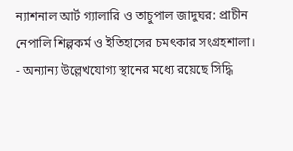ন্যাশনাল আর্ট গ্যালারি ও তাচুপাল জাদুঘর: প্রাচীন নেপালি শিল্পকর্ম ও ইতিহাসের চমৎকার সংগ্রহশালা।
- অন্যান্য উল্লেখযোগ্য স্থানের মধ্যে রয়েছে সিদ্ধি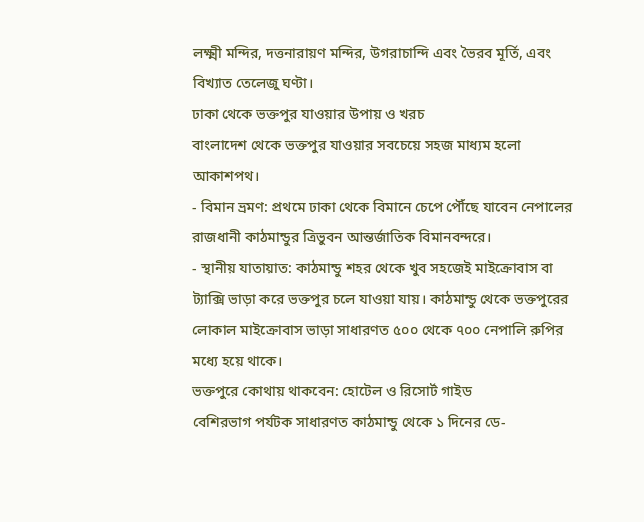লক্ষ্মী মন্দির, দত্তনারায়ণ মন্দির, উগরাচান্দি এবং ভৈরব মূর্তি, এবং বিখ্যাত তেলেজু ঘণ্টা।
ঢাকা থেকে ভক্তপুর যাওয়ার উপায় ও খরচ
বাংলাদেশ থেকে ভক্তপুর যাওয়ার সবচেয়ে সহজ মাধ্যম হলো আকাশপথ।
- বিমান ভ্রমণ: প্রথমে ঢাকা থেকে বিমানে চেপে পৌঁছে যাবেন নেপালের রাজধানী কাঠমান্ডুর ত্রিভুবন আন্তর্জাতিক বিমানবন্দরে।
- স্থানীয় যাতায়াত: কাঠমান্ডু শহর থেকে খুব সহজেই মাইক্রোবাস বা ট্যাক্সি ভাড়া করে ভক্তপুর চলে যাওয়া যায়। কাঠমান্ডু থেকে ভক্তপুরের লোকাল মাইক্রোবাস ভাড়া সাধারণত ৫০০ থেকে ৭০০ নেপালি রুপির মধ্যে হয়ে থাকে।
ভক্তপুরে কোথায় থাকবেন: হোটেল ও রিসোর্ট গাইড
বেশিরভাগ পর্যটক সাধারণত কাঠমান্ডু থেকে ১ দিনের ডে-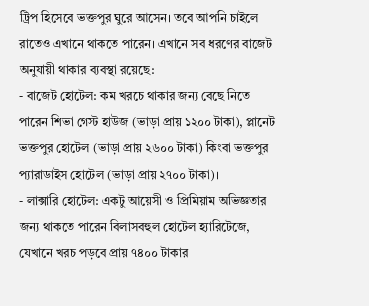ট্রিপ হিসেবে ভক্তপুর ঘুরে আসেন। তবে আপনি চাইলে রাতেও এখানে থাকতে পারেন। এখানে সব ধরণের বাজেট অনুযায়ী থাকার ব্যবস্থা রয়েছে:
- বাজেট হোটেল: কম খরচে থাকার জন্য বেছে নিতে পারেন শিভা গেস্ট হাউজ (ভাড়া প্রায় ১২০০ টাকা), প্লানেট ভক্তপুর হোটেল (ভাড়া প্রায় ২৬০০ টাকা) কিংবা ভক্তপুর প্যারাডাইস হোটেল (ভাড়া প্রায় ২৭০০ টাকা)।
- লাক্সারি হোটেল: একটু আয়েসী ও প্রিমিয়াম অভিজ্ঞতার জন্য থাকতে পারেন বিলাসবহুল হোটেল হ্যারিটেজে, যেখানে খরচ পড়বে প্রায় ৭৪০০ টাকার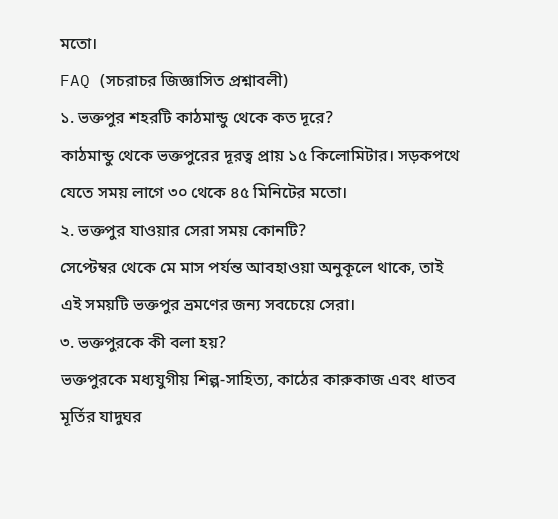মতো।
FAQ (সচরাচর জিজ্ঞাসিত প্রশ্নাবলী)
১. ভক্তপুর শহরটি কাঠমান্ডু থেকে কত দূরে?
কাঠমান্ডু থেকে ভক্তপুরের দূরত্ব প্রায় ১৫ কিলোমিটার। সড়কপথে যেতে সময় লাগে ৩০ থেকে ৪৫ মিনিটের মতো।
২. ভক্তপুর যাওয়ার সেরা সময় কোনটি?
সেপ্টেম্বর থেকে মে মাস পর্যন্ত আবহাওয়া অনুকূলে থাকে, তাই এই সময়টি ভক্তপুর ভ্রমণের জন্য সবচেয়ে সেরা।
৩. ভক্তপুরকে কী বলা হয়?
ভক্তপুরকে মধ্যযুগীয় শিল্প-সাহিত্য, কাঠের কারুকাজ এবং ধাতব মূর্তির যাদুঘর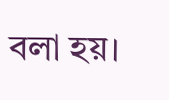বলা হয়।